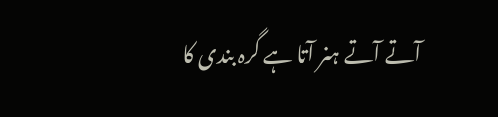آتے آتے ہنر آتا ہے گرہ بندی کا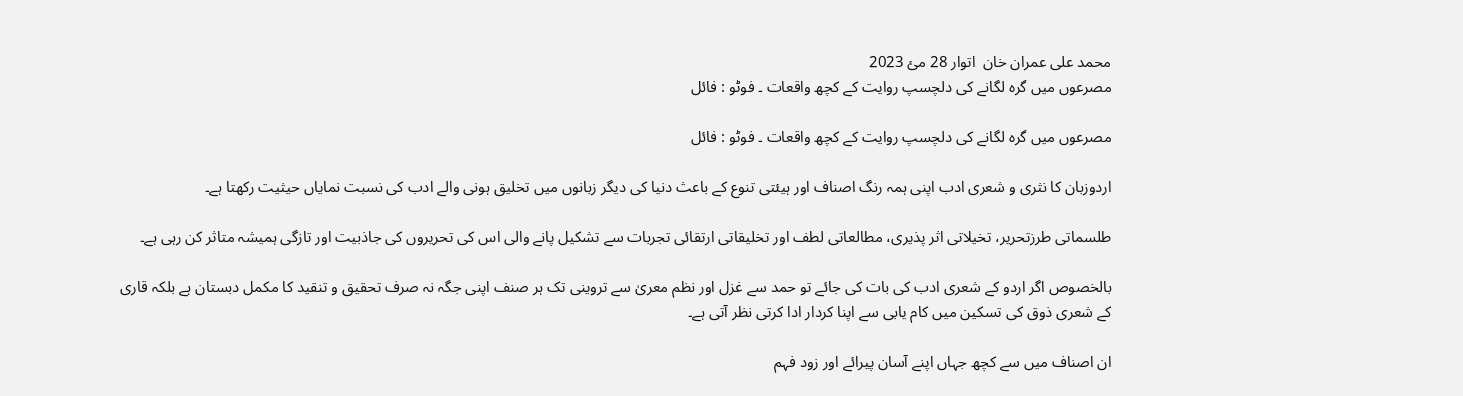محمد علی عمران خان  اتوار 28 مئ 2023
مصرعوں میں گرہ لگانے کی دلچسپ روایت کے کچھ واقعات ۔ فوٹو : فائل

مصرعوں میں گرہ لگانے کی دلچسپ روایت کے کچھ واقعات ۔ فوٹو : فائل

اردوزبان کا نثری و شعری ادب اپنی ہمہ رنگ اصناف اور ہیئتی تنوع کے باعث دنیا کی دیگر زبانوں میں تخلیق ہونی والے ادب کی نسبت نمایاں حیثیت رکھتا ہے۔

طلسماتی طرزتحریر، تخیلاتی اثر پذیری، مطالعاتی لطف اور تخلیقاتی ارتقائی تجربات سے تشکیل پانے والی اس کی تحریروں کی جاذبیت اور تازگی ہمیشہ متاثر کن رہی ہے۔

بالخصوص اگر اردو کے شعری ادب کی بات کی جائے تو حمد سے غزل اور نظم معریٰ سے تروینی تک ہر صنف اپنی جگہ نہ صرف تحقیق و تنقید کا مکمل دبستان ہے بلکہ قاری کے شعری ذوق کی تسکین میں کام یابی سے اپنا کردار ادا کرتی نظر آتی ہے۔

ان اصناف میں سے کچھ جہاں اپنے آسان پیرائے اور زود فہم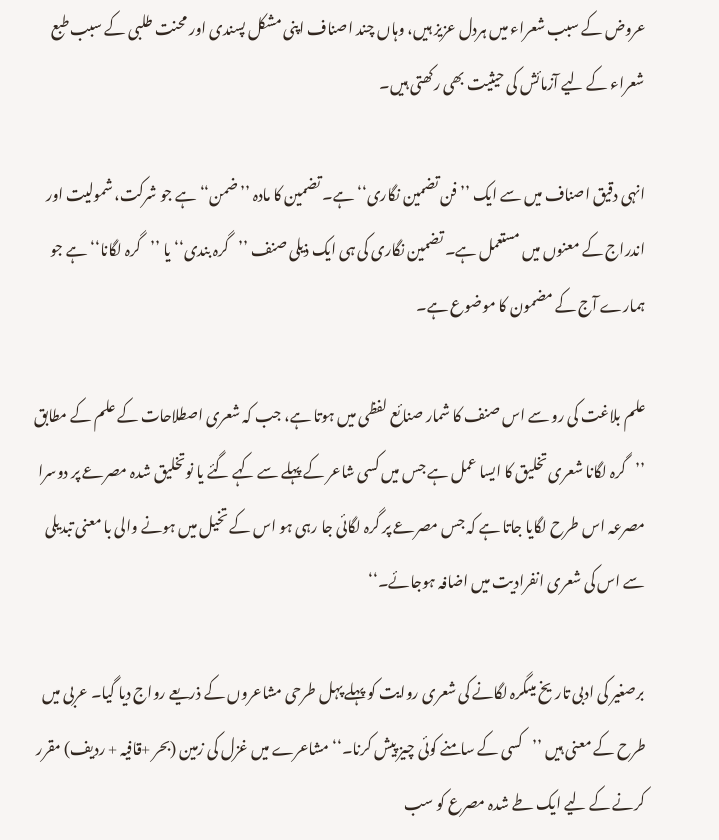عروض کے سبب شعراء میں ہردل عزیز ہیں، وہاں چند اصناف اپنی مشکل پسندی اور محنت طلبی کے سبب طبع شعراء کے لیے آزمائش کی حیثیت بھی رکھتی ہیں۔

انہی دقیق اصناف میں سے ایک ’’فن تضمین نگاری‘‘ ہے۔ تضمین کا مادہ ’’ضمن‘‘ ہے جو شرکت، شمولیت اور اندراج کے معنوں میں مستعمل ہے۔ تضمین نگاری کی ہی ایک ذیلی صنف ’’گرہ بندی‘‘ یا ’’گرہ لگانا‘‘ ہے جو ہمارے آج کے مضمون کا موضوع ہے۔

علم بلاغت کی رو سے اس صنف کا شمار صنائع لفظی میں ہوتا ہے، جب کہ شعری اصطلاحات کے علم کے مطابق ’’گرہ لگانا شعری تخلیق کا ایسا عمل ہے جس میں کسی شاعر کے پہلے سے کہے گئے یا نوتخلیق شدہ مصرعے پر دوسرا مصرعہ اس طرح لگایا جاتا ہے کہ جس مصرعے پر گرہ لگائی جا رہی ہو اس کے تخیل میں ہونے والی با معنی تبدیلی سے اس کی شعری انفرادیت میں اضافہ ہوجائے۔‘‘

برصغیر کی ادبی تاریخ میںگرہ لگانے کی شعری روایت کو پہلے پہل طرحی مشاعروں کے ذریعے رواج دیا گیا۔ عربی میں طرح کے معنی ہیں ’’کسی کے سامنے کوئی چیز پیش کرنا۔‘‘ مشاعرے میں غزل کی زمین (بحر +قافیہ + ردیف) مقرر کرنے کے لیے ایک طے شدہ مصرع کو سب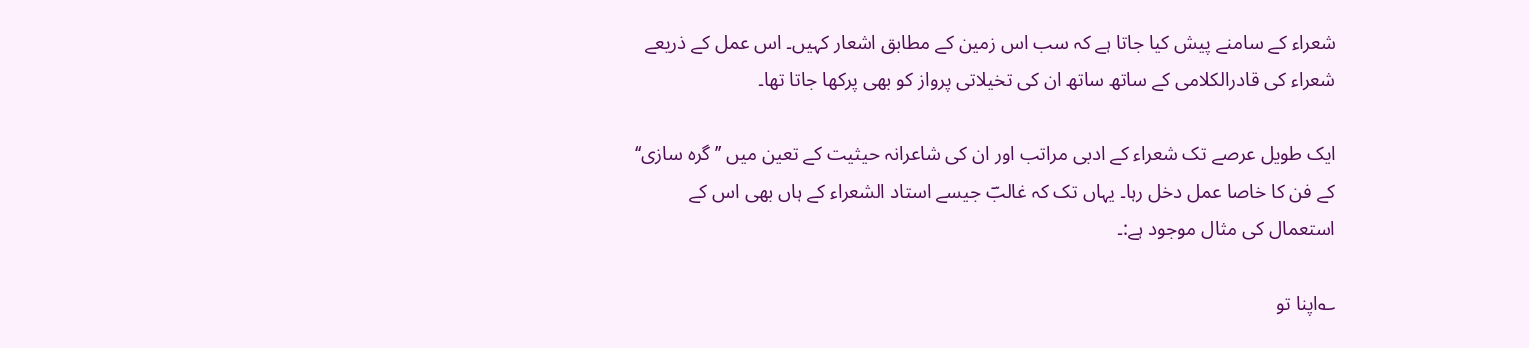شعراء کے سامنے پیش کیا جاتا ہے کہ سب اس زمین کے مطابق اشعار کہیں۔ اس عمل کے ذریعے شعراء کی قادرالکلامی کے ساتھ ساتھ ان کی تخیلاتی پرواز کو بھی پرکھا جاتا تھا۔

ایک طویل عرصے تک شعراء کے ادبی مراتب اور ان کی شاعرانہ حیثیت کے تعین میں ’’گرہ سازی‘‘ کے فن کا خاصا عمل دخل رہا۔ یہاں تک کہ غالبؔ جیسے استاد الشعراء کے ہاں بھی اس کے استعمال کی مثال موجود ہے:۔

؎اپنا تو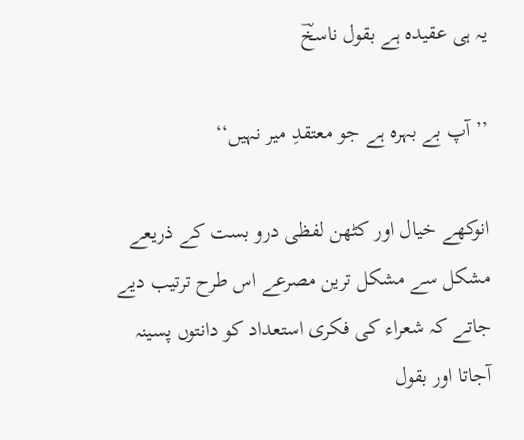یہ ہی عقیدہ ہے بقول ناسخؔ

’’آپ بے بہرہ ہے جو معتقدِ میر نہیں‘‘

انوکھے خیال اور کٹھن لفظی درو بست کے ذریعے مشکل سے مشکل ترین مصرعے اس طرح ترتیب دیے جاتے کہ شعراء کی فکری استعداد کو دانتوں پسینہ آجاتا اور بقول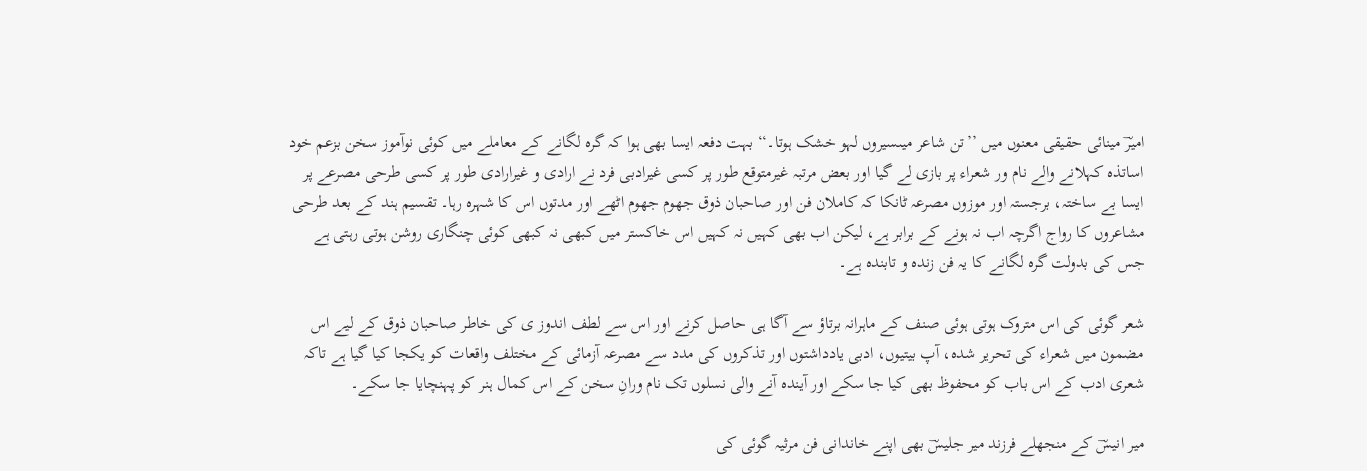امیرؔ مینائی حقیقی معنوں میں ’’تن شاعر میںسیروں لہو خشک ہوتا۔‘‘ بہت دفعہ ایسا بھی ہوا کہ گرہ لگانے کے معاملے میں کوئی نوآموز سخن بزعم خود اساتذہ کہلانے والے نام ور شعراء پر بازی لے گیا اور بعض مرتبہ غیرمتوقع طور پر کسی غیرادبی فرد نے ارادی و غیرارادی طور پر کسی طرحی مصرعے پر ایسا بے ساختہ، برجستہ اور موزوں مصرعہ ٹانکا کہ کاملان فن اور صاحبان ذوق جھوم جھوم اٹھے اور مدتوں اس کا شہرہ رہا۔ تقسیم ہند کے بعد طرحی مشاعروں کا رواج اگرچہ اب نہ ہونے کے برابر ہے، لیکن اب بھی کہیں نہ کہیں اس خاکستر میں کبھی نہ کبھی کوئی چنگاری روشن ہوتی رہتی ہے جس کی بدولت گرہ لگانے کا یہ فن زندہ و تابندہ ہے۔

شعر گوئی کی اس متروک ہوتی ہوئی صنف کے ماہرانہ برتاؤ سے آگا ہی حاصل کرنے اور اس سے لطف اندوز ی کی خاطر صاحبان ذوق کے لیے اس مضمون میں شعراء کی تحریر شدہ، آپ بیتیوں، ادبی یادداشتوں اور تذکروں کی مدد سے مصرعہ آزمائی کے مختلف واقعات کو یکجا کیا گیا ہے تاکہ شعری ادب کے اس باب کو محفوظ بھی کیا جا سکے اور آیندہ آنے والی نسلوں تک نام ورانِ سخن کے اس کمال ہنر کو پہنچایا جا سکے۔

میر انیسؔ کے منجھلے فرزند میر جلیسؔ بھی اپنے خاندانی فن مرثیہ گوئی کی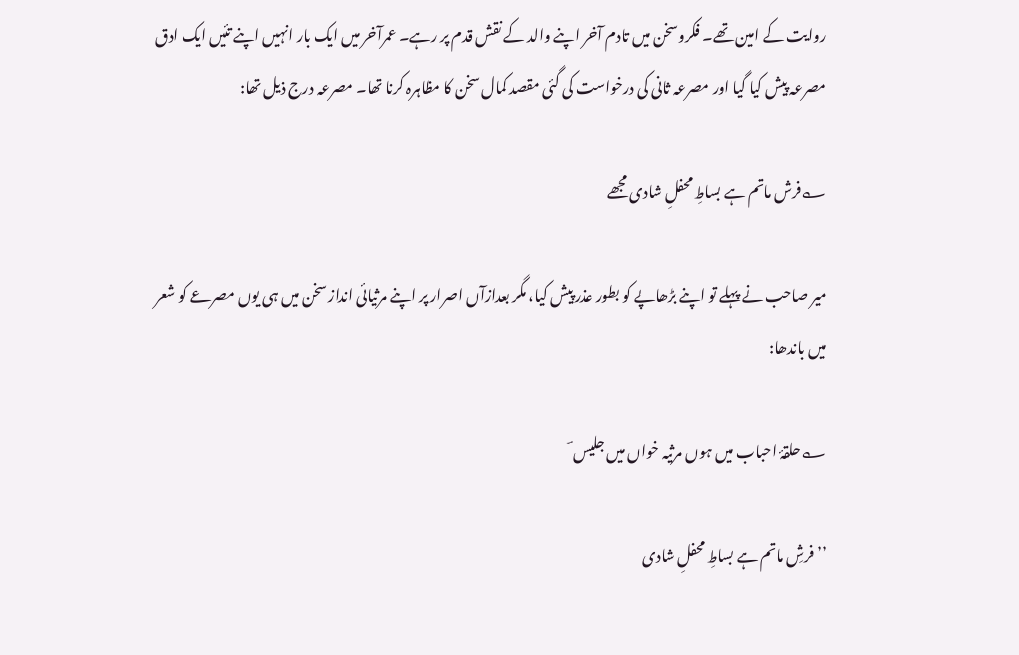روایت کے امین تھے۔ فکروسخن میں تادم آخر اپنے والد کے نقش قدم پر رہے۔ عمرآخر میں ایک بار انہیں اپنے تئیں ایک ادق مصرعہ پیش کیا گیا اور مصرعہ ثانی کی درخواست کی گئی مقصد کمال سخن کا مظاہرہ کرنا تھا۔ مصرعہ درج ذیل تھا:

؎فرش ماتم ہے بساطِ محفلِ شادی مجھے

میر صاحب نے پہلے تو اپنے بڑھاپے کو بطور عذر پیش کیا، مگر بعدازآں اصرار پر اپنے مرثیائی انداز سخن میں ہی یوں مصرعے کو شعر میں باندھا:

؎حلقۂ احباب میں ہوں مرثیہ خواں میں جلیس ؔ

’’فرشِ ماتم ہے بساطِ محفلِ شادی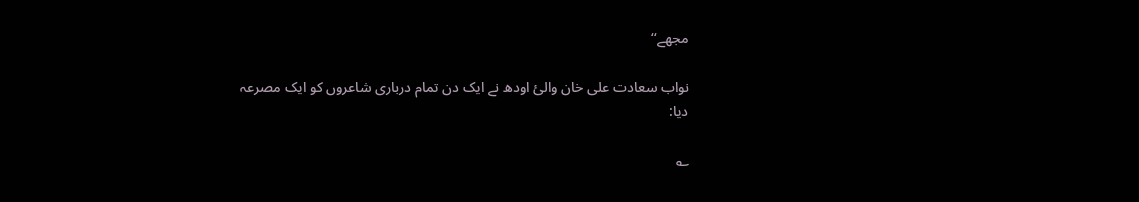مجھے‘‘

نواب سعادت علی خان والیٔ اودھ نے ایک دن تمام درباری شاعروں کو ایک مصرعہ دیا:

؎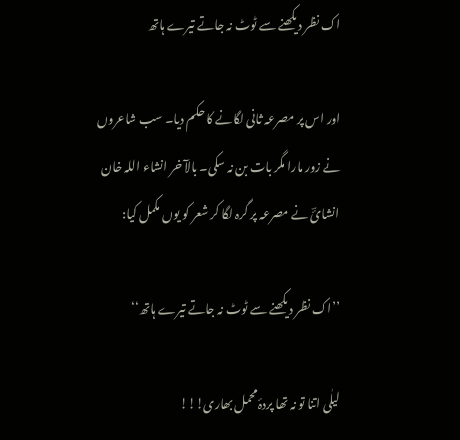اک نظر دیکھنے سے ٹوٹ نہ جاتے تیرے ہاتھ

اور اس پر مصرعہ ثانی لگانے کا حکم دیا۔ سب شاعروں نے زور مارا مگر بات بن نہ سکی۔ بالآ خر انشاء اللہ خان انشائؔ نے مصرعہ پر گرہ لگا کر شعر کو یوں مکمل کیا:

’’اک نظر دیکھنے سے ٹوٹ نہ جاتے تیرے ہاتھ‘‘

لیلٰی اتنا تو نہ تھا پردۂ محمل بھاری!!!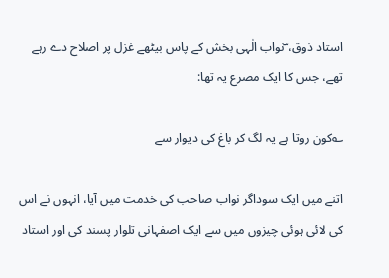استاد ذوق، ؔنواب الٰہی بخش کے پاس بیٹھے غزل پر اصلاح دے رہے تھے، جس کا ایک مصرع یہ تھا:

؎کون روتا ہے یہ لگ کر باغ کی دیوار سے

اتنے میں ایک سوداگر نواب صاحب کی خدمت میں آیا، انہوں نے اس کی لائی ہوئی چیزوں میں سے ایک اصفہانی تلوار پسند کی اور استاد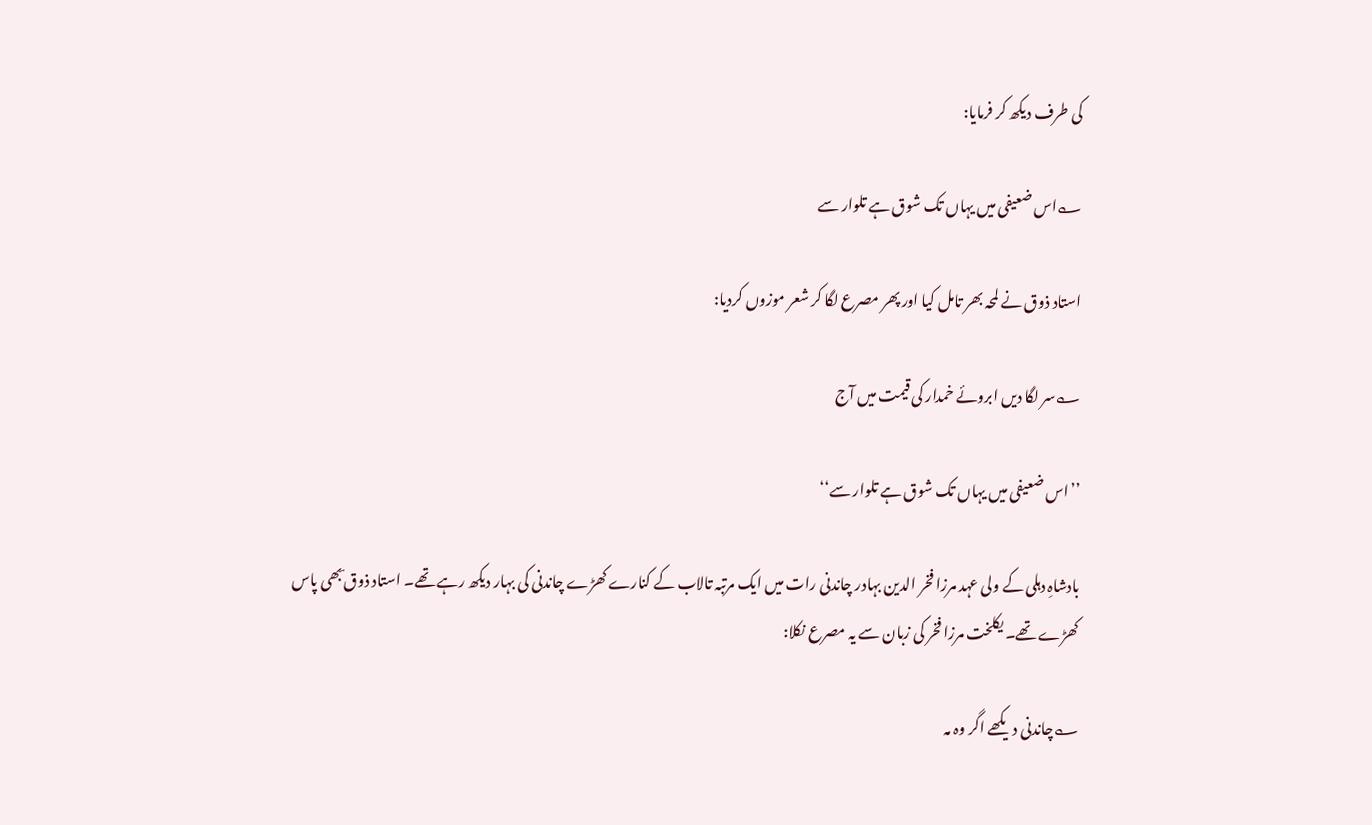کی طرف دیکھ کر فرمایا:

؎اس ضعیفی میں یہاں تک شوق ہے تلوار سے

استاد ذوق نے لمحہ بھر تامل کیا اور پھر مصرع لگا کر شعر موزوں کردیا:

؎سر لگا دیں ابروئے خمدار کی قیمت میں آج

’’اس ضعیفی میں یہاں تک شوق ہے تلوار سے‘‘

بادشاہِ دہلی کے ولی عہد مرزا فخر الدین بہادر چاندنی رات میں ایک مرتبہ تالاب کے کنارے کھڑے چاندنی کی بہار دیکھ رہے تھے۔ استاد ذوق ؔبھی پاس کھڑے تھے۔ یکلخت مرزا فخر کی زبان سے یہ مصرع نکلا:

؎چاندنی دیکھے اگر وہ مہ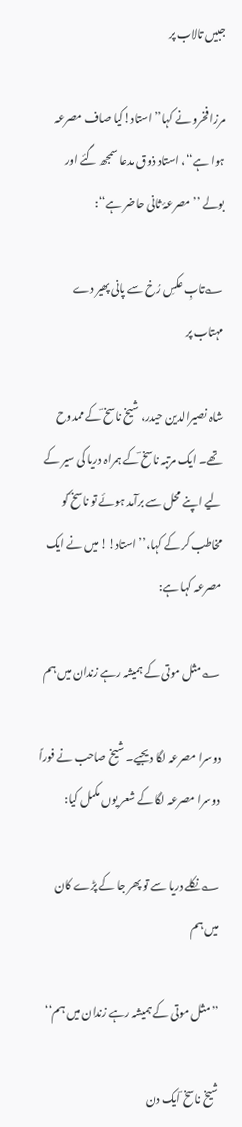جبیں تالاب پر

مرزا فخرو نے کہا’’استاد!کیا صاف مصرعہ ہوا ہے‘‘، استاد ذوق مدعا سمجھ گئے اور بولے ’’مصرعۂ ثانی حاضر ہے‘‘:

؎تابِ عکسِ رُخ سے پانی پھیر دے مہتاب پر

شاہ نصیرالدین حیدر، شیخ ناسخ ؔکے ممدوح تھے۔ ایک مرتبہ ناسخ ؔکے ہمراہ دریا کی سیر کے لیے اپنے محل سے برآمد ہوئے تو ناسخ ؔکو مخاطب کر کے کہا،’’استاد!! میں نے ایک مصرعہ کہا ہے:

؎مثل موتی کے ہمیشہ رہے زندان میں ہم

دوسرا مصرعہ لگا دیجیے۔ شیخ صاحب نے فوراً دوسرا مصرعہ لگا کے شعر یوں مکمل کیا:

؎نکلے دریا سے تو پھر جا کے پڑے کان میں ہم

’’مثل موتی کے ہمیشہ رہے زندان میں ہم‘‘

شیخ ناسخ ؔایک دن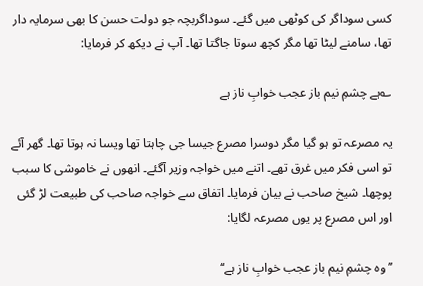کسی سوداگر کی کوٹھی میں گئے۔ سوداگربچہ جو دولت حسن کا بھی سرمایہ دار تھا، سامنے لیٹا تھا مگر کچھ سوتا جاگتا تھا۔ آپ نے دیکھ کر فرمایا:

؎ہے چشمِ نیم باز عجب خوابِ ناز ہے

یہ مصرعہ تو ہو گیا مگر دوسرا مصرع جیسا جی چاہتا تھا ویسا نہ ہوتا تھا۔ گھر آئے تو اسی فکر میں غرق تھے۔ اتنے میں خواجہ وزیر آگئے۔ انھوں نے خاموشی کا سبب پوچھا۔ شیخ صاحب نے بیان فرمایا۔ اتفاق سے خواجہ صاحب کی طبیعت لڑ گئی اور اس مصرع پر یوں مصرعہ لگایا:

’’وہ چشمِ نیم باز عجب خوابِ ناز ہے‘‘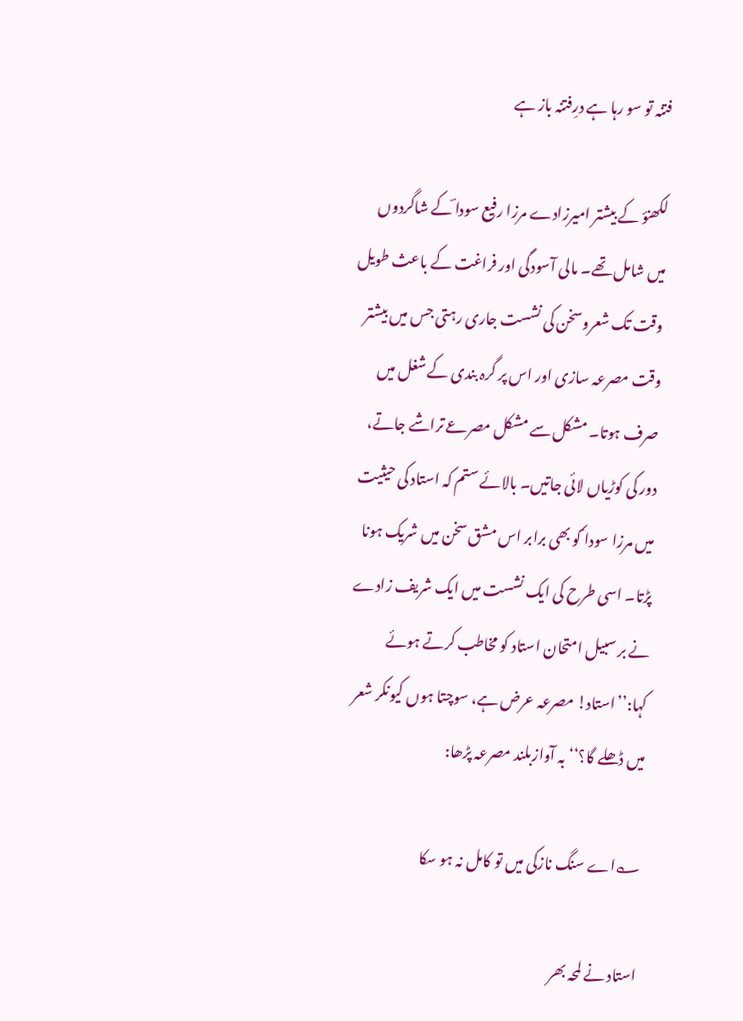فتنہ تو سو رہا ہے درِفتنہ باز ہے

لکھنؤ کے بیشتر امیرزادے مرزا رفیع سودا ؔکے شاگردوں میں شامل تھے۔ مالی آسودگی اور فراغت کے باعث طویل وقت تک شعروسخن کی نشست جاری رہتی جس میں بیشتر وقت مصرعہ سازی اور اس پر گرہ بندی کے شغل میں صرف ہوتا۔ مشکل سے مشکل مصرعے تراشے جاتے، دور کی کوڑیاں لائی جاتیں۔ بالائے ستم کہ استاد کی حیثیت میں مرزا سودا ؔکو بھی برابر اس مشق سخن میں شریک ہونا پڑتا۔ اسی طرح کی ایک نشست میں ایک شریف زادے نے بر سبیل امتحان استاد کو مخاطب کرتے ہوئے کہا:’’استاد! مصرعہ عرض ہے، سوچتا ہوں کیونکر شعر میں ڈھلے گا؟‘‘ بہ آوازبلند مصرعہ پڑھا:

؎اے سنگ نازکی میں تو کامل نہ ہو سکا

استاد نے لمحہ بھر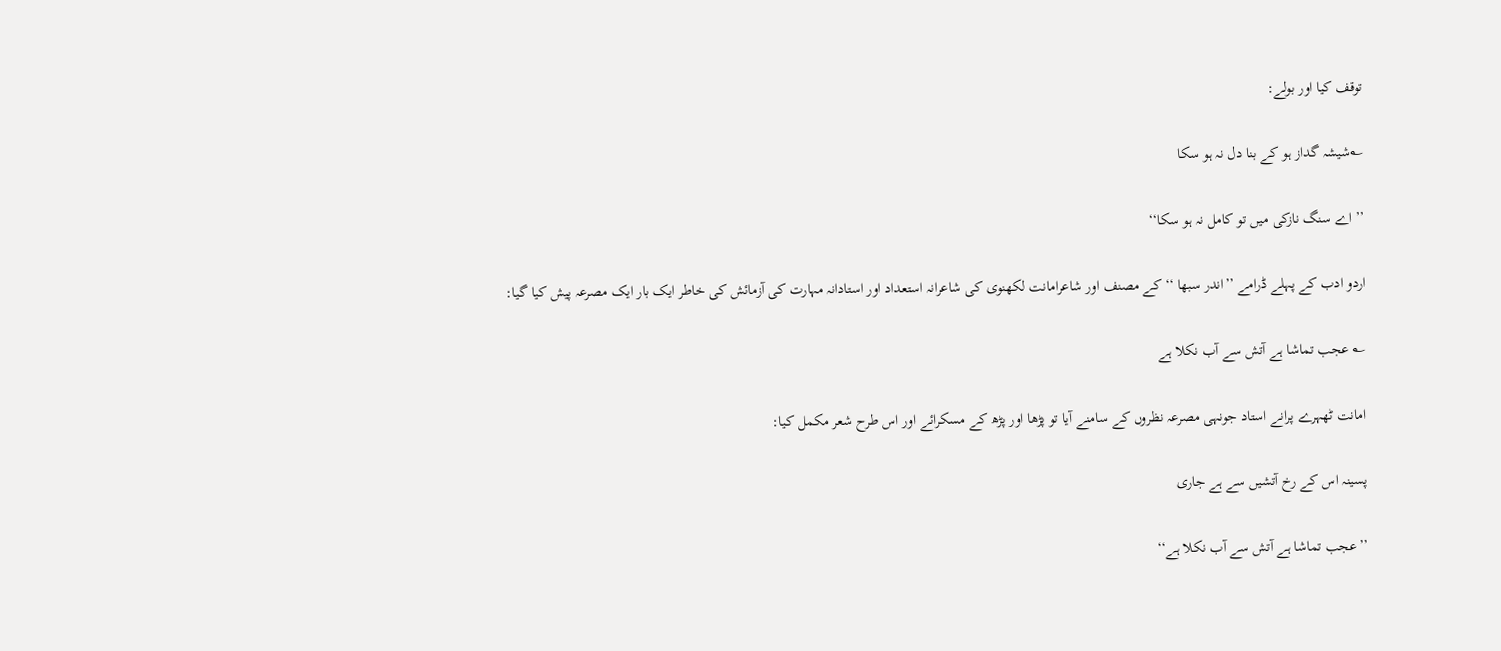توقف کیا اور بولے:

؎شیشہ گداز ہو کے بنا دل نہ ہو سکا

’’ اے سنگ نازکی میں تو کامل نہ ہو سکا‘‘

اردو ادب کے پہلے ڈرامے ’’اندر سبھا ‘‘ کے مصنف اور شاعرامانت لکھنوی کی شاعرانہ استعداد اور استادانہ مہارت کی آزمائش کی خاطر ایک بار ایک مصرعہ پیش کیا گیا:

؎ عجب تماشا ہے آتش سے آب نکلا ہے

امانت ٹھہرے پرانے استاد جونہی مصرعہ نظروں کے سامنے آیا تو پڑھا اور پڑھ کے مسکرائے اور اس طرح شعر مکمل کیا:

پسینہ اس کے رخ آتشیں سے ہے جاری

’’عجب تماشا ہے آتش سے آب نکلا ہے‘‘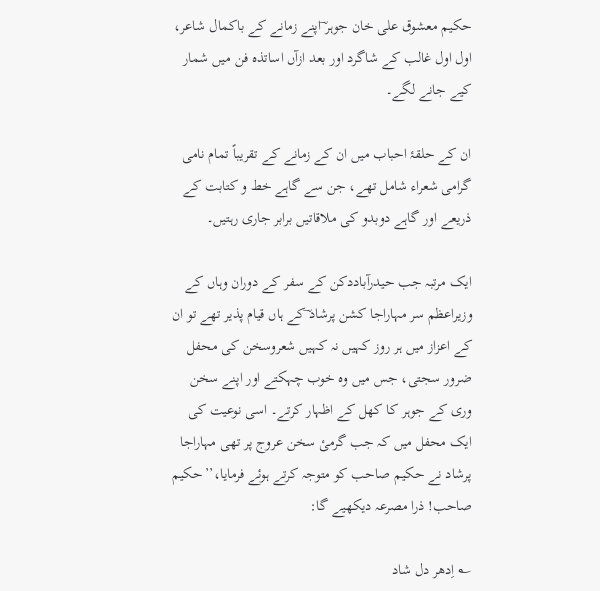حکیم معشوق علی خان جوہر ؔاپنے زمانے کے باکمال شاعر، اول اول غالب کے شاگرد اور بعد ازآں اساتذہ فن میں شمار کیے جانے لگے۔

ان کے حلقۂ احباب میں ان کے زمانے کے تقریباً تمام نامی گرامی شعراء شامل تھے، جن سے گاہے خط و کتابت کے ذریعے اور گاہے دوبدو کی ملاقاتیں برابر جاری رہتیں۔

ایک مرتبہ جب حیدرآباددکن کے سفر کے دوران وہاں کے وزیراعظم سر مہاراجا کشن پرشاد ؔکے ہاں قیام پذیر تھے تو ان کے اعزاز میں ہر روز کہیں نہ کہیں شعروسخن کی محفل ضرور سجتی، جس میں وہ خوب چہکتے اور اپنے سخن وری کے جوہر کا کھل کے اظہار کرتے۔ اسی نوعیت کی ایک محفل میں کہ جب گرمیٔ سخن عروج پر تھی مہاراجا پرشاد نے حکیم صاحب کو متوجہ کرتے ہوئے فرمایا،’’حکیم صاحب! ذرا مصرعہ دیکھیے گا:

؎ اِدھر دل شاد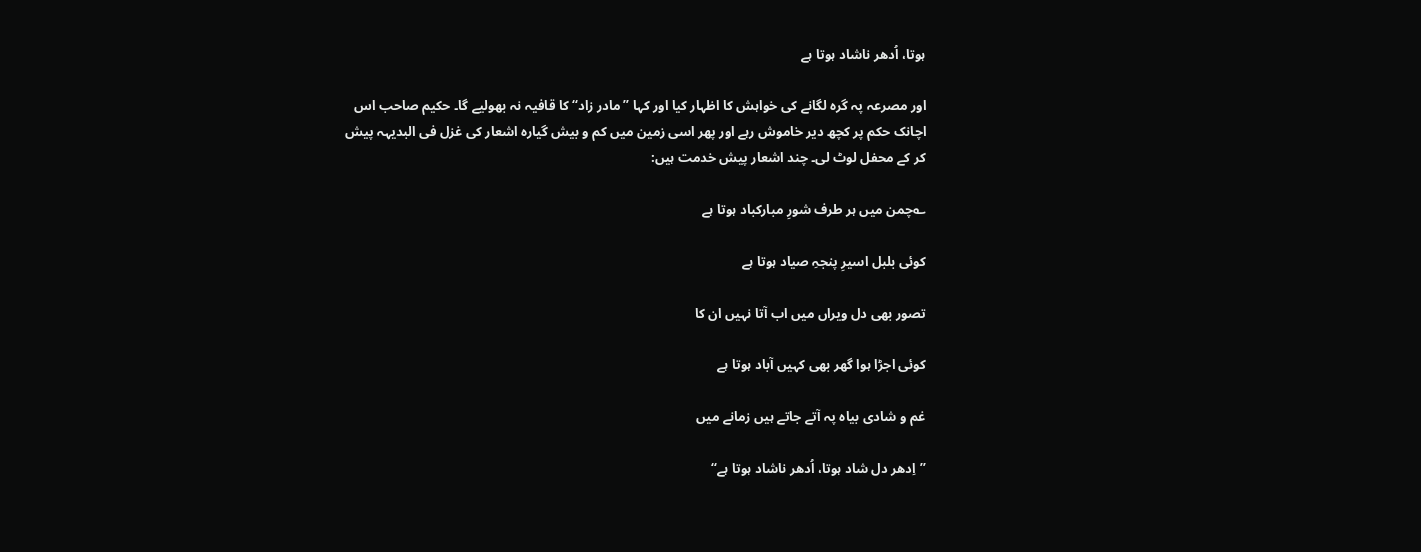ہوتا، اُدھر ناشاد ہوتا ہے

اور مصرعہ پہ گرہ لگانے کی خواہش کا اظہار کیا اور کہا ’’مادر زاد‘‘ کا قافیہ نہ بھولیے گا۔ حکیم صاحب اس اچانک حکم پر کچھ دیر خاموش رہے اور پھر اسی زمین میں کم و بیش گیارہ اشعار کی غزل فی البدیہہ پیش کر کے محفل لوٹ لی۔ چند اشعار پیش خدمت ہیں:

؎چمن میں ہر طرف شورِ مبارکباد ہوتا ہے

کوئی بلبل اسیرِ پنجہِ صیاد ہوتا ہے

تصور بھی دل ویراں میں اب آتا نہیں ان کا

کوئی اجڑا ہوا گھر بھی کہیں آباد ہوتا ہے

غم و شادی بیاہ پہ آتے جاتے ہیں زمانے میں

’’اِدھر دل شاد ہوتا، اُدھر ناشاد ہوتا ہے‘‘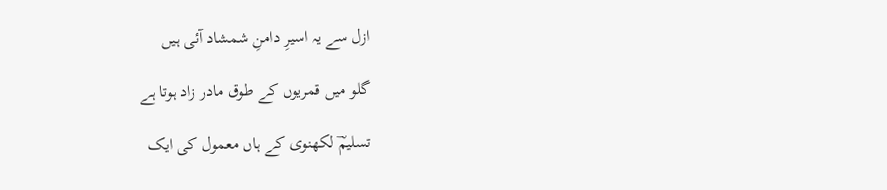ازل سے یہ اسیرِ دامنِ شمشاد آئی ہیں

گلو میں قمریوں کے طوق مادر زاد ہوتا ہے

تسلیمؔ لکھنوی کے ہاں معمول کی ایک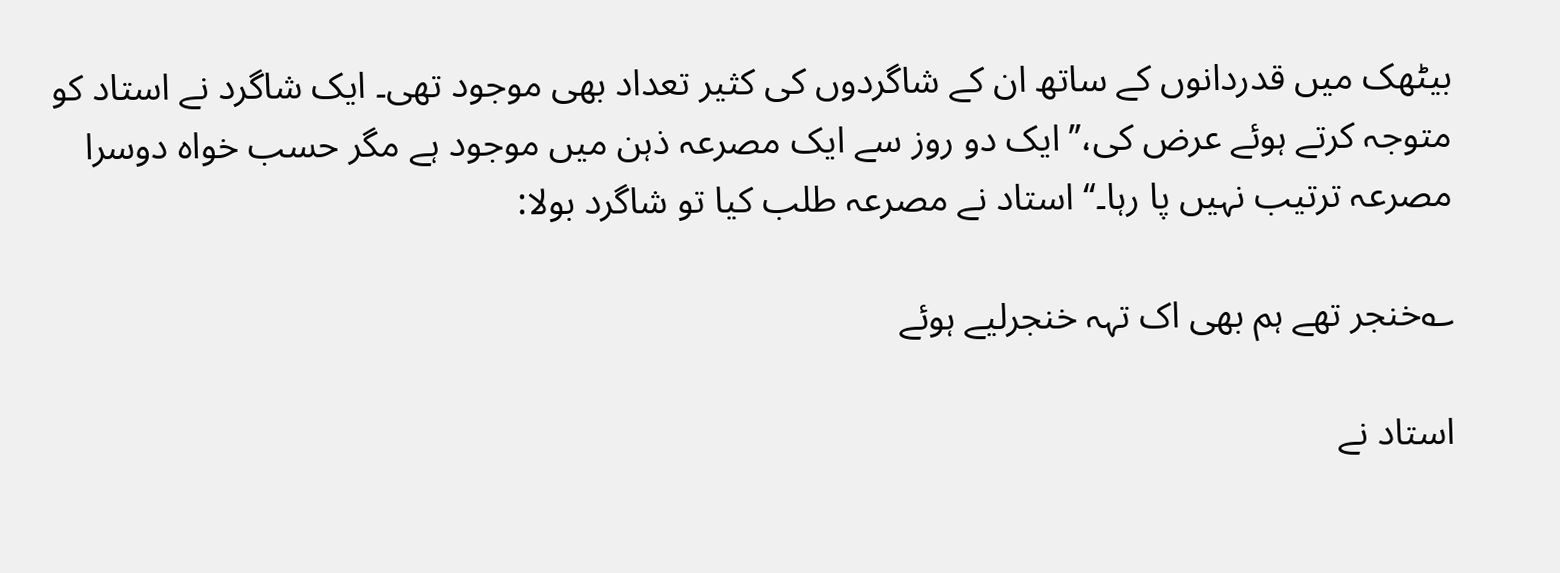بیٹھک میں قدردانوں کے ساتھ ان کے شاگردوں کی کثیر تعداد بھی موجود تھی۔ ایک شاگرد نے استاد کو متوجہ کرتے ہوئے عرض کی،’’ایک دو روز سے ایک مصرعہ ذہن میں موجود ہے مگر حسب خواہ دوسرا مصرعہ ترتیب نہیں پا رہا۔‘‘ استاد نے مصرعہ طلب کیا تو شاگرد بولا:

؎خنجر تھے ہم بھی اک تہہ خنجرلیے ہوئے

استاد نے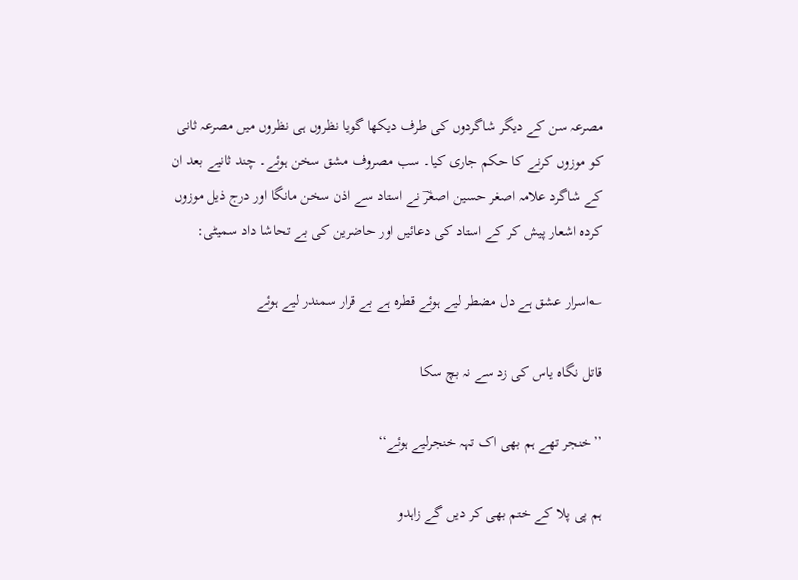مصرعہ سن کے دیگر شاگردوں کی طرف دیکھا گویا نظروں ہی نظروں میں مصرعہ ثانی کو موزوں کرنے کا حکم جاری کیا۔ سب مصروف مشق سخن ہوئے۔ چند ثانیے بعد ان کے شاگرد علامہ اصغر حسین اصغرؔ نے استاد سے اذن سخن مانگا اور درج ذیل موزوں کردہ اشعار پیش کر کے استاد کی دعائیں اور حاضرین کی بے تحاشا داد سمیٹی:

؎اسرار عشق ہے دل مضطر لیے ہوئے قطرہ ہے بے قرار سمندر لیے ہوئے

قاتل نگاہ یاس کی زد سے نہ بچ سکا

’’خنجر تھے ہم بھی اک تہہ خنجرلیے ہوئے‘‘

ہم پی پلا کے ختم بھی کر دیں گے زاہدو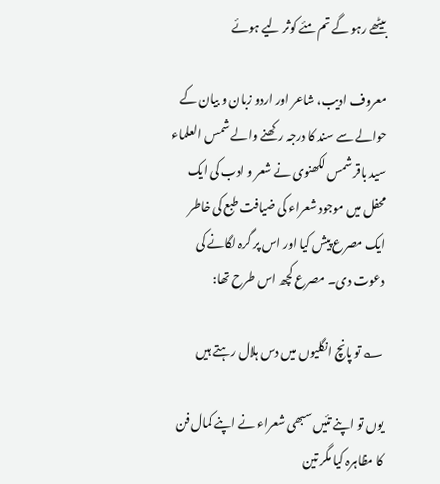بیٹھے رہو گے تم مئے کوثر لیے ہوئے

معروف ادیب، شاعر اور اردو زبان و بیان کے حوالے سے سند کا درجہ رکھنے والے شمس العلماء سید باقر شمس لکھنوی نے شعر و ادب کی ایک محفل میں موجود شعراء کی ضیافت طبع کی خاطر ایک مصرع پیش کیا اور اس پر گرہ لگانے کی دعوت دی۔ مصرع کچھ اس طرح تھا:

؎ تو پانچ انگلیوں میں دس ہلال رہتے ہیں

یوں تو اپنے تئیں سبھی شعراء نے اپنے کمال فن کا مظاہرہ کیا مگر تین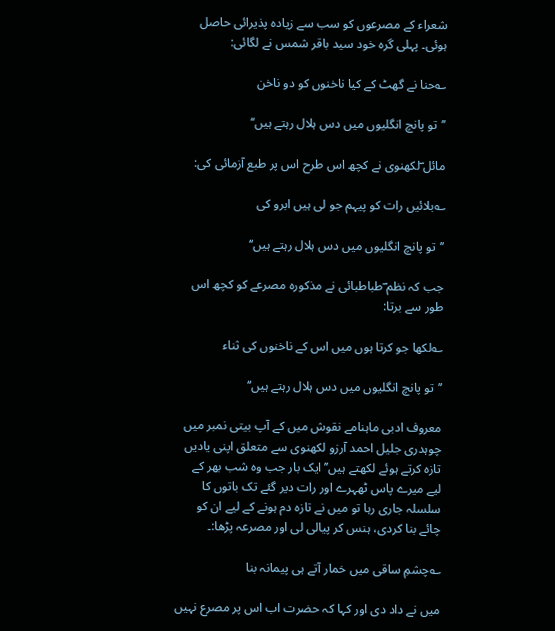شعراء کے مصرعوں کو سب سے زیادہ پذیرائی حاصل ہوئی۔ پہلی گرہ خود سید باقر شمس نے لگائی:

؎حنا نے گھٹ کے کیا ناخنوں کو دو ناخن

’’تو پانچ انگلیوں میں دس ہلال رہتے ہیں‘‘

مائل ؔلکھنوی نے کچھ اس طرح اس پر طبع آزمائی کی:

؎بلائیں رات کو پیہم جو لی ہیں ابرو کی

’’تو پانچ انگلیوں میں دس ہلال رہتے ہیں‘‘

جب کہ نظم ؔطباطبائی نے مذکورہ مصرعے کو کچھ اس طور سے برتا:

؎لکھا جو کرتا ہوں میں اس کے ناخنوں کی ثناء

’’تو پانچ انگلیوں میں دس ہلال رہتے ہیں‘‘

معروف ادبی ماہنامے نقوش میں کے آپ بیتی نمبر میں چوہدری جلیل احمد آرزو لکھنوی سے متعلق اپنی یادیں تازہ کرتے ہوئے لکھتے ہیں’’ایک بار جب وہ شب بھر کے لیے میرے پاس ٹھہرے اور رات دیر گئے تک باتوں کا سلسلہ جاری رہا تو میں نے تازہ دم ہونے کے لیے ان کو چائے بنا کردی، ہنس کر پیالی لی اور مصرعہ پڑھا:۔

؎چشمِ ساقی میں خمار آتے ہی پیمانہ بنا

میں نے داد دی اور کہا کہ حضرت اب اس پر مصرع نہیں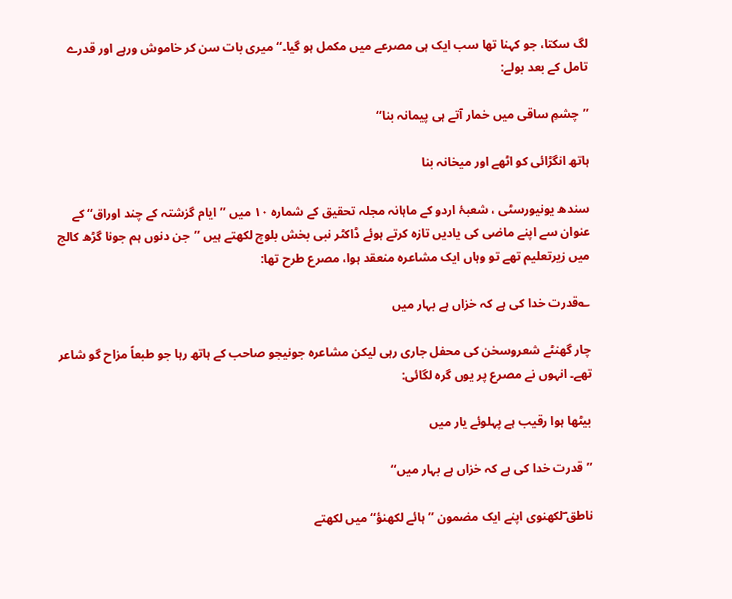لگ سکتا، جو کہنا تھا سب ایک ہی مصرعے میں مکمل ہو گیا۔‘‘ میری بات سن کر خاموش ورہے اور قدرے تامل کے بعد بولے:

’’چشمِ ساقی میں خمار آتے ہی پیمانہ بنا‘‘

ہاتھ انگڑائی کو اٹھے اور میخانہ بنا

سندھ یونیورسٹی ، شعبۂ اردو کے ماہانہ مجلہ تحقیق کے شمارہ ۱۰ میں ’’ایام گزشتہ کے چند اوراق‘‘ کے عنوان سے اپنے ماضی کی یادیں تازہ کرتے ہوئے ڈاکٹر نبی بخش بلوچ لکھتے ہیں ’’جن دنوں ہم جونا گڑھ کالج میں زیرتعلیم تھے تو وہاں ایک مشاعرہ منعقد ہوا، مصرع طرح تھا:

؎قدرت خدا کی ہے کہ خزاں ہے بہار میں

چار گھنٹے شعروسخن کی محفل جاری رہی لیکن مشاعرہ جونیجو صاحب کے ہاتھ رہا جو طبعاً مزاح گو شاعر تھے۔ انہوں نے مصرع پر یوں گرہ لگائی:

بیٹھا ہوا رقیب ہے پہلوئے یار میں

’’ قدرت خدا کی ہے کہ خزاں ہے بہار میں‘‘

ناطق ؔلکھنوی اپنے ایک مضمون ’’ہائے لکھنؤ‘‘ میں لکھتے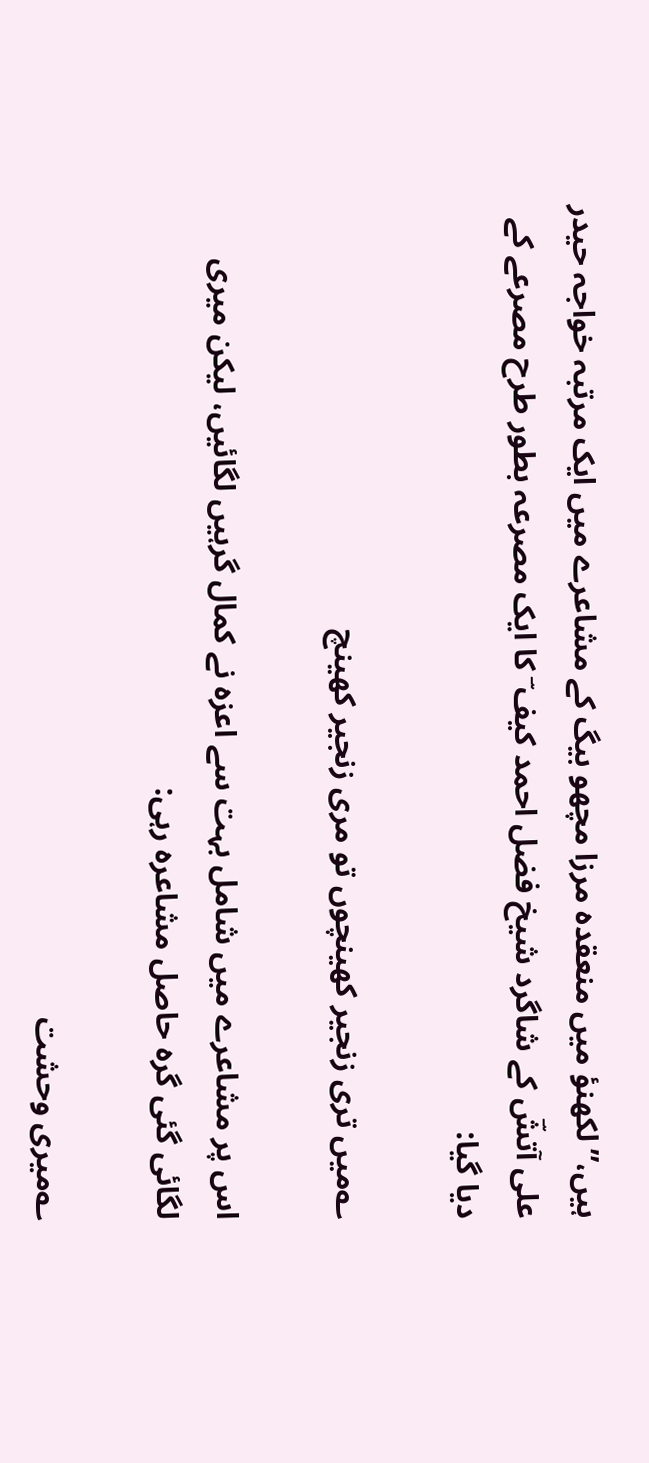ہیں،’’لکھنؤ میں منعقدہ مرزا مچھو بیگ کے مشاعرے میں ایک مرتبہ خواجہ حیدر علی آتشؔ کے شاگرد شیخ فضل احمد کیف ؔ کا ایک مصرعہ بطور طرح مصرعے کے دیا گیا:

؎میں تری زنجیر کھینچوں تو مری زنجیر کھینچ

اس پر مشاعرے میں شامل بہت سے اعزہ نے کمال گرہیں لگائیں، لیکن میری لگائی گئی گرہ حاصل مشاعرہ رہی:

؎میری وحشت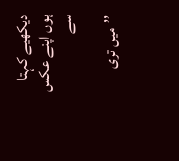دیکھیے کہتا ہوں اپنے عکس سے

’’میں تری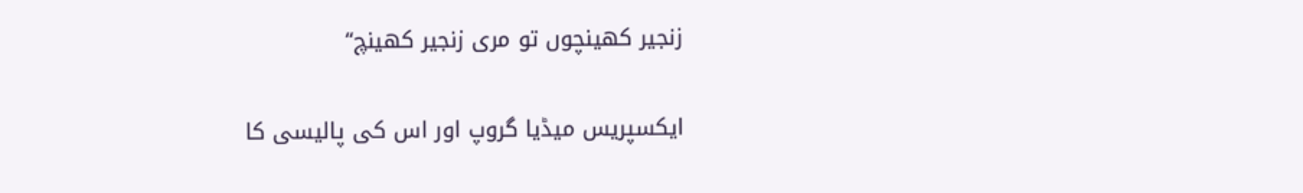زنجیر کھینچوں تو مری زنجیر کھینچ‘‘

ایکسپریس میڈیا گروپ اور اس کی پالیسی کا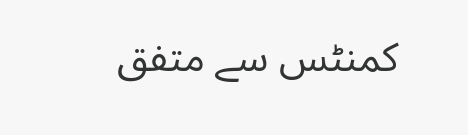کمنٹس سے متفق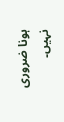ہونا ضروری نہیں۔